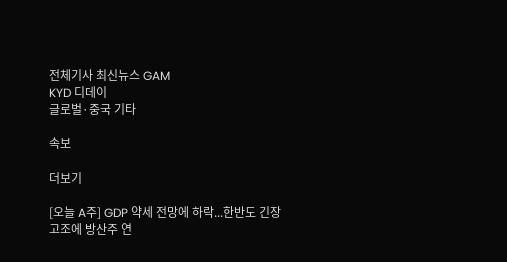전체기사 최신뉴스 GAM
KYD 디데이
글로벌·중국 기타

속보

더보기

[오늘 A주] GDP 약세 전망에 하락...한반도 긴장 고조에 방산주 연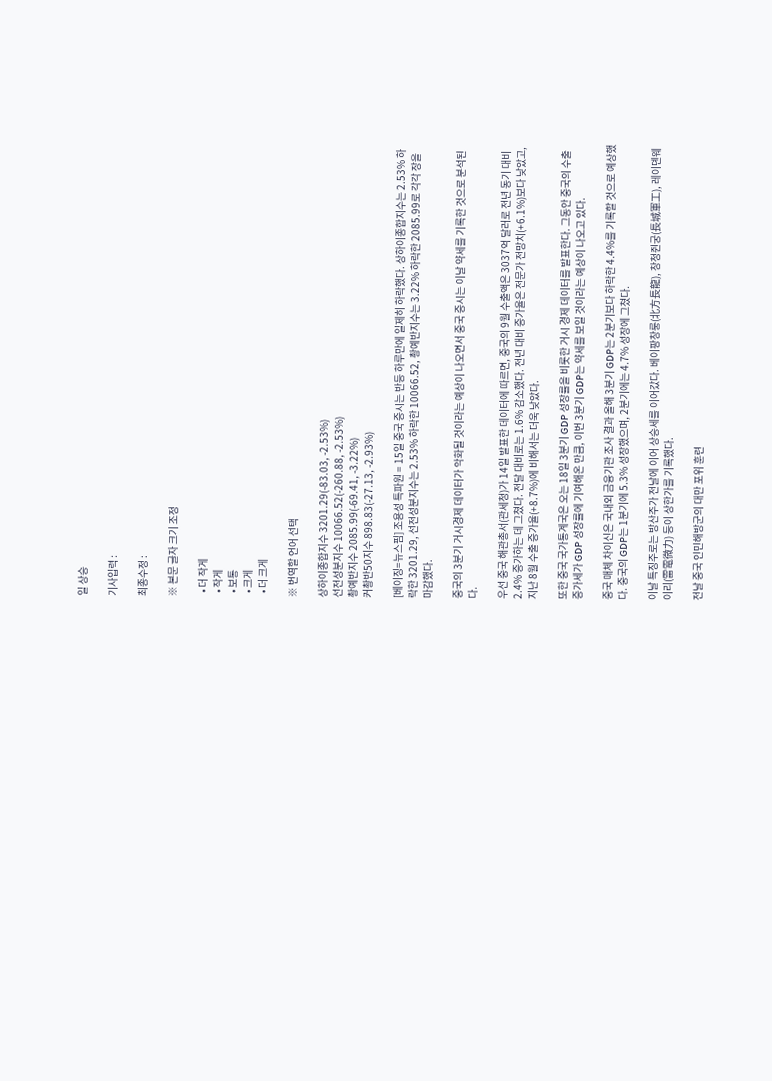일 상승

기사입력 :

최종수정 :

※ 본문 글자 크기 조정

  • 더 작게
  • 작게
  • 보통
  • 크게
  • 더 크게

※ 번역할 언어 선택

상하이종합지수 3201.29(-83.03, -2.53%)
선전성분지수 10066.52(-260.88, -2.53%)
촹예반지수 2085.99(-69.41, -3.22%)
커촹반50지수 898.83(-27.13, -2.93%)

[베이징=뉴스핌] 조용성 특파원 = 15일 중국 증시는 반등 하루만에 일제히 하락했다. 상하이종합지수는 2.53% 하락한 3201.29, 선전성분지수는 2.53% 하락한 10066.52, 촹예반지수는 3.22% 하락한 2085.99로 각각 장을 마감했다.

중국의 3분기 거시경제 데이터가 악화될 것이라는 예상이 나오면서 중국 증시는 이날 약세를 기록한 것으로 분석된다.

우선 중국 해관총서(관세청)가 14일 발표한 데이터에 따르면, 중국의 9월 수출액은 3037억 달러로 전년 동기 대비 2.4% 증가하는 데 그쳤다. 전달 대비로는 1.6% 감소했다. 전년 대비 증가율은 전문가 전망치(+6.1%)보다 낮았고, 지난 8월 수출 증가율(+8.7%)에 비해서는 더욱 낮았다.

또한 중국 국가통계국은 오는 18일 3분기 GDP 성장률을 비롯한 거시 경제 데이터를 발표한다. 그동안 중국의 수출 증가세가 GDP 성장률에 기여해온 만큼, 이번 3분기 GDP는 약세를 보일 것이라는 예상이 나오고 있다.

중국 매체 차이신은 국내외 금융기관 조사 결과 올해 3분기 GDP는 2분기보다 하락한 4.4%를 기록할 것으로 예상했다. 중국의 GDP는 1분기에 5.3% 성장했으며, 2분기에는 4.7% 성장에 그쳤다.

이날 특징주로는 방산주가 전날에 이어 상승세를 이어갔다. 베이팡창룽(北方長龍), 창청쥔궁(長城軍工), 레이뎬웨이리(雷電微力) 등이 상한가를 기록했다.

전날 중국 인민해방군의 대만 포위 훈련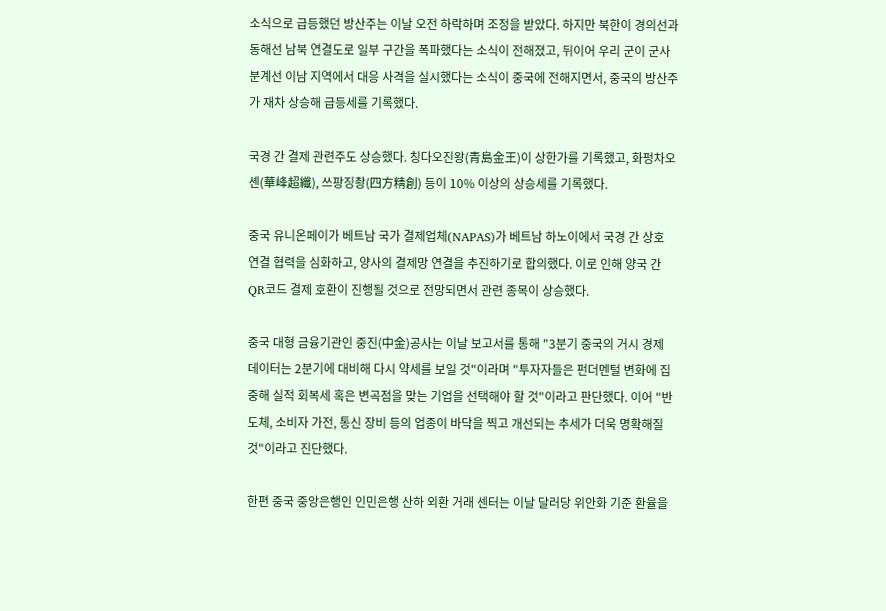소식으로 급등했던 방산주는 이날 오전 하락하며 조정을 받았다. 하지만 북한이 경의선과 동해선 남북 연결도로 일부 구간을 폭파했다는 소식이 전해졌고, 뒤이어 우리 군이 군사분계선 이남 지역에서 대응 사격을 실시했다는 소식이 중국에 전해지면서, 중국의 방산주가 재차 상승해 급등세를 기록했다.

국경 간 결제 관련주도 상승했다. 칭다오진왕(青島金王)이 상한가를 기록했고, 화펑차오셴(華峰超纖), 쓰팡징촹(四方精創) 등이 10% 이상의 상승세를 기록했다.

중국 유니온페이가 베트남 국가 결제업체(NAPAS)가 베트남 하노이에서 국경 간 상호 연결 협력을 심화하고, 양사의 결제망 연결을 추진하기로 합의했다. 이로 인해 양국 간 QR코드 결제 호환이 진행될 것으로 전망되면서 관련 종목이 상승했다.

중국 대형 금융기관인 중진(中金)공사는 이날 보고서를 통해 "3분기 중국의 거시 경제 데이터는 2분기에 대비해 다시 약세를 보일 것"이라며 "투자자들은 펀더멘털 변화에 집중해 실적 회복세 혹은 변곡점을 맞는 기업을 선택해야 할 것"이라고 판단했다. 이어 "반도체, 소비자 가전, 통신 장비 등의 업종이 바닥을 찍고 개선되는 추세가 더욱 명확해질 것"이라고 진단했다.

한편 중국 중앙은행인 인민은행 산하 외환 거래 센터는 이날 달러당 위안화 기준 환율을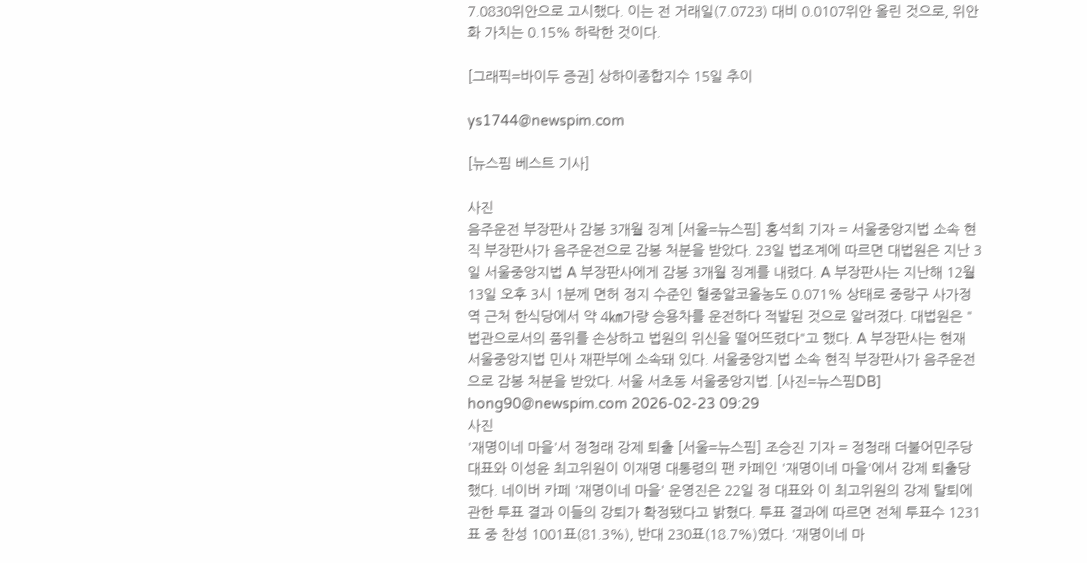7.0830위안으로 고시했다. 이는 전 거래일(7.0723) 대비 0.0107위안 올린 것으로, 위안화 가치는 0.15% 하락한 것이다.

[그래픽=바이두 증권] 상하이종합지수 15일 추이

ys1744@newspim.com

[뉴스핌 베스트 기사]

사진
음주운전 부장판사 감봉 3개월 징계 [서울=뉴스핌] 홍석희 기자 = 서울중앙지법 소속 현직 부장판사가 음주운전으로 감봉 처분을 받았다. 23일 법조계에 따르면 대법원은 지난 3일 서울중앙지법 A 부장판사에게 감봉 3개월 징계를 내렸다. A 부장판사는 지난해 12월 13일 오후 3시 1분께 면허 정지 수준인 혈중알코올농도 0.071% 상태로 중랑구 사가정역 근처 한식당에서 약 4㎞가량 승용차를 운전하다 적발된 것으로 알려졌다. 대법원은 "법관으로서의 품위를 손상하고 법원의 위신을 떨어뜨렸다"고 했다. A 부장판사는 현재 서울중앙지법 민사 재판부에 소속돼 있다. 서울중앙지법 소속 현직 부장판사가 음주운전으로 감봉 처분을 받았다. 서울 서초동 서울중앙지법. [사진=뉴스핌DB] hong90@newspim.com 2026-02-23 09:29
사진
'재명이네 마을'서 정청래 강제 퇴출 [서울=뉴스핌] 조승진 기자 = 정청래 더불어민주당 대표와 이성윤 최고위원이 이재명 대통령의 팬 카페인 '재명이네 마을'에서 강제 퇴출당했다. 네이버 카페 '재명이네 마을' 운영진은 22일 정 대표와 이 최고위원의 강제 탈퇴에 관한 투표 결과 이들의 강퇴가 확정됐다고 밝혔다. 투표 결과에 따르면 전체 투표수 1231표 중 찬성 1001표(81.3%), 반대 230표(18.7%)였다. '재명이네 마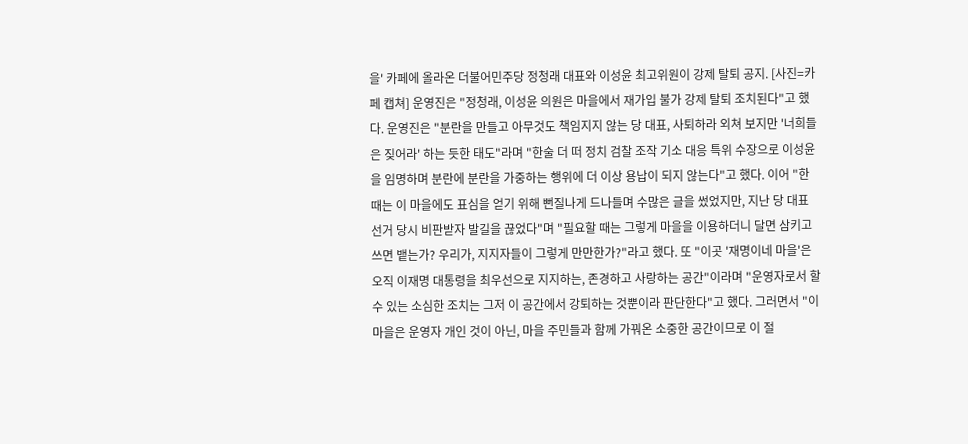을' 카페에 올라온 더불어민주당 정청래 대표와 이성윤 최고위원이 강제 탈퇴 공지. [사진=카페 캡쳐] 운영진은 "정청래, 이성윤 의원은 마을에서 재가입 불가 강제 탈퇴 조치된다"고 했다. 운영진은 "분란을 만들고 아무것도 책임지지 않는 당 대표, 사퇴하라 외쳐 보지만 '너희들은 짖어라' 하는 듯한 태도"라며 "한술 더 떠 정치 검찰 조작 기소 대응 특위 수장으로 이성윤을 임명하며 분란에 분란을 가중하는 행위에 더 이상 용납이 되지 않는다"고 했다. 이어 "한때는 이 마을에도 표심을 얻기 위해 뻔질나게 드나들며 수많은 글을 썼었지만, 지난 당 대표 선거 당시 비판받자 발길을 끊었다"며 "필요할 때는 그렇게 마을을 이용하더니 달면 삼키고 쓰면 뱉는가? 우리가, 지지자들이 그렇게 만만한가?"라고 했다. 또 "이곳 '재명이네 마을'은 오직 이재명 대통령을 최우선으로 지지하는, 존경하고 사랑하는 공간"이라며 "운영자로서 할 수 있는 소심한 조치는 그저 이 공간에서 강퇴하는 것뿐이라 판단한다"고 했다. 그러면서 "이 마을은 운영자 개인 것이 아닌, 마을 주민들과 함께 가꿔온 소중한 공간이므로 이 절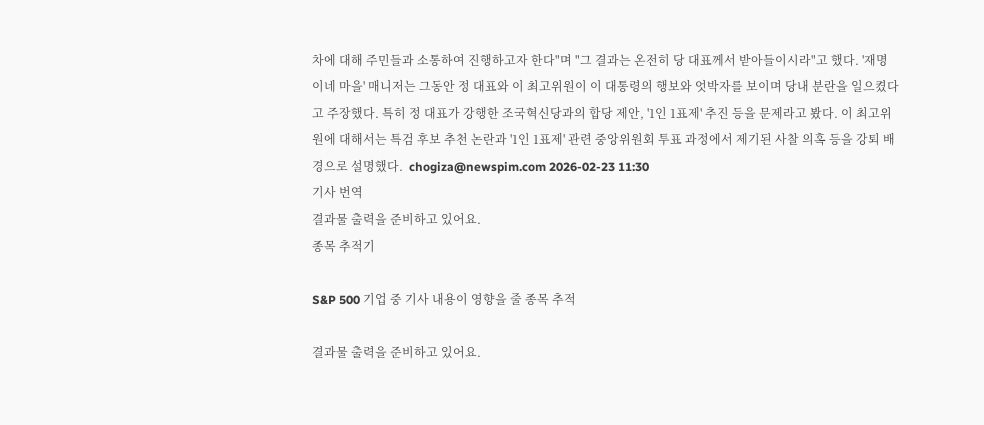차에 대해 주민들과 소통하여 진행하고자 한다"며 "그 결과는 온전히 당 대표께서 받아들이시라"고 했다. '재명이네 마을' 매니저는 그동안 정 대표와 이 최고위원이 이 대통령의 행보와 엇박자를 보이며 당내 분란을 일으켰다고 주장했다. 특히 정 대표가 강행한 조국혁신당과의 합당 제안, '1인 1표제' 추진 등을 문제라고 봤다. 이 최고위원에 대해서는 특검 후보 추천 논란과 '1인 1표제' 관련 중앙위원회 투표 과정에서 제기된 사찰 의혹 등을 강퇴 배경으로 설명했다.  chogiza@newspim.com 2026-02-23 11:30
기사 번역
결과물 출력을 준비하고 있어요.
종목 추적기

S&P 500 기업 중 기사 내용이 영향을 줄 종목 추적

결과물 출력을 준비하고 있어요.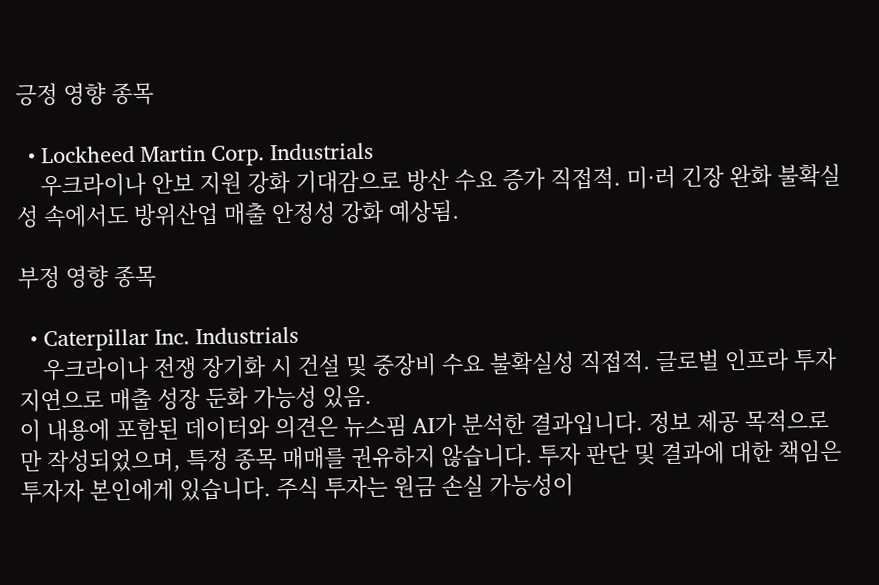긍정 영향 종목

  • Lockheed Martin Corp. Industrials
    우크라이나 안보 지원 강화 기대감으로 방산 수요 증가 직접적. 미·러 긴장 완화 불확실성 속에서도 방위산업 매출 안정성 강화 예상됨.

부정 영향 종목

  • Caterpillar Inc. Industrials
    우크라이나 전쟁 장기화 시 건설 및 중장비 수요 불확실성 직접적. 글로벌 인프라 투자 지연으로 매출 성장 둔화 가능성 있음.
이 내용에 포함된 데이터와 의견은 뉴스핌 AI가 분석한 결과입니다. 정보 제공 목적으로만 작성되었으며, 특정 종목 매매를 권유하지 않습니다. 투자 판단 및 결과에 대한 책임은 투자자 본인에게 있습니다. 주식 투자는 원금 손실 가능성이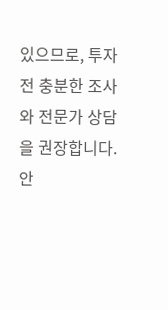있으므로, 투자 전 충분한 조사와 전문가 상담을 권장합니다.
안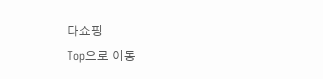다쇼핑
Top으로 이동